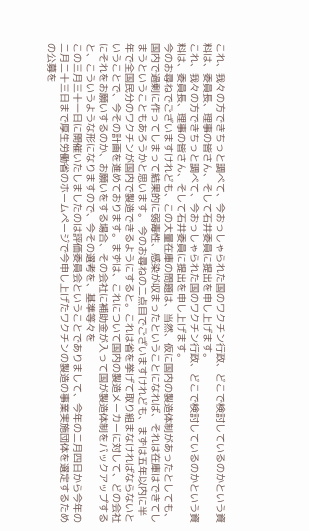これ、我々の方できちっと調べて、今おっしゃられた国のワクチン行政、どこで検討しているのかという資料は、委員長、理事の皆さん、そして石井委員に提出を申し上げます。
これ、我々の方できちっと調べて、今おっしゃられた国のワクチン行政、どこで検討しているのかという資料は、委員長、理事の皆さん、そして石井委員に提出を申し上げます。
今のお尋ねでございますけれども、この大量在庫の問題は、当然、仮に国内の製造体制があったとしても、国内で過剰に作ってしまって結果的に弱毒性、感染が収まったということになれば、それは在庫はできてしまうということもあろうかと思います。 今のお尋ねの二点目でございますけれども、まずは五年以内に半年で全国民分のワクチンが国内で製造できるようにすると。これは省を挙げて取り組まなければならないということで、今その計画を進めております。まずは、これについて国内の製造メーカーに対して、どの会社にそれをお願いするのか、お願いをする場合、その会社に補助金が入って国が製造体制をバックアップすると、こういうような形になりますので、今その選考を、基準等々を
この三月三十一日に開催いたしましたのは評価委員会ということでありまして、今年の二月四日から今年の二月二十三日まで厚生労働省のホームページで今申し上げたワクチンの製造の事業実施団体を選定するための公募を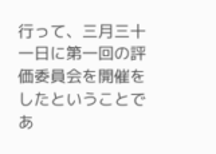行って、三月三十一日に第一回の評価委員会を開催をしたということであ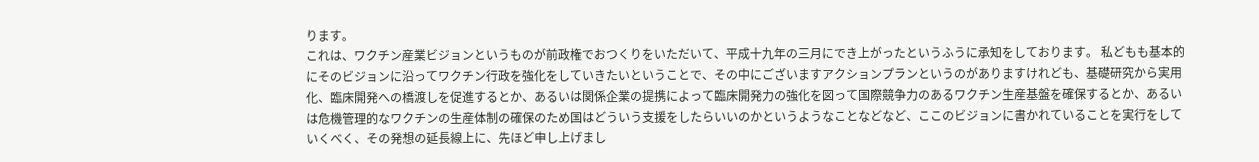ります。
これは、ワクチン産業ビジョンというものが前政権でおつくりをいただいて、平成十九年の三月にでき上がったというふうに承知をしております。 私どもも基本的にそのビジョンに沿ってワクチン行政を強化をしていきたいということで、その中にございますアクションプランというのがありますけれども、基礎研究から実用化、臨床開発への橋渡しを促進するとか、あるいは関係企業の提携によって臨床開発力の強化を図って国際競争力のあるワクチン生産基盤を確保するとか、あるいは危機管理的なワクチンの生産体制の確保のため国はどういう支援をしたらいいのかというようなことなどなど、ここのビジョンに書かれていることを実行をしていくべく、その発想の延長線上に、先ほど申し上げまし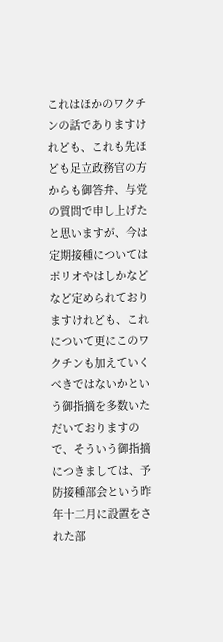これはほかのワクチンの話でありますけれども、これも先ほども足立政務官の方からも御答弁、与党の質問で申し上げたと思いますが、今は定期接種についてはポリオやはしかなどなど定められておりますけれども、これについて更にこのワクチンも加えていくべきではないかという御指摘を多数いただいておりますので、そういう御指摘につきましては、予防接種部会という昨年十二月に設置をされた部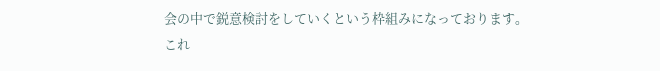会の中で鋭意検討をしていくという枠組みになっております。
これ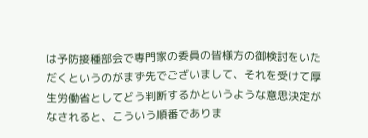は予防接種部会で専門家の委員の皆様方の御検討をいただくというのがまず先でございまして、それを受けて厚生労働省としてどう判断するかというような意思決定がなされると、こういう順番でありま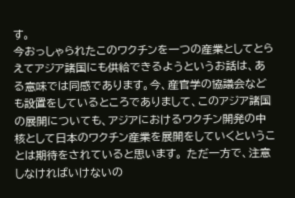す。
今おっしゃられたこのワクチンを一つの産業としてとらえてアジア諸国にも供給できるようというお話は、ある意味では同感であります。今、産官学の協議会なども設置をしているところでありまして、このアジア諸国の展開についても、アジアにおけるワクチン開発の中核として日本のワクチン産業を展開をしていくということは期待をされていると思います。 ただ一方で、注意しなければいけないの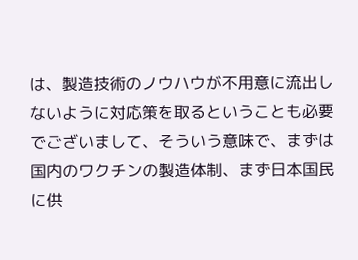は、製造技術のノウハウが不用意に流出しないように対応策を取るということも必要でございまして、そういう意味で、まずは国内のワクチンの製造体制、まず日本国民に供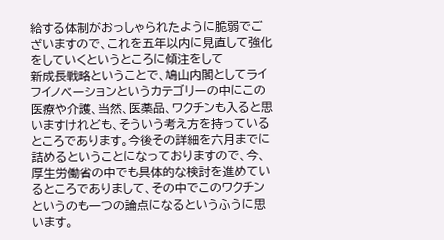給する体制がおっしゃられたように脆弱でございますので、これを五年以内に見直して強化をしていくというところに傾注をして
新成長戦略ということで、鳩山内閣としてライフイノベーションというカテゴリーの中にこの医療や介護、当然、医薬品、ワクチンも入ると思いますけれども、そういう考え方を持っているところであります。今後その詳細を六月までに詰めるということになっておりますので、今、厚生労働省の中でも具体的な検討を進めているところでありまして、その中でこのワクチンというのも一つの論点になるというふうに思います。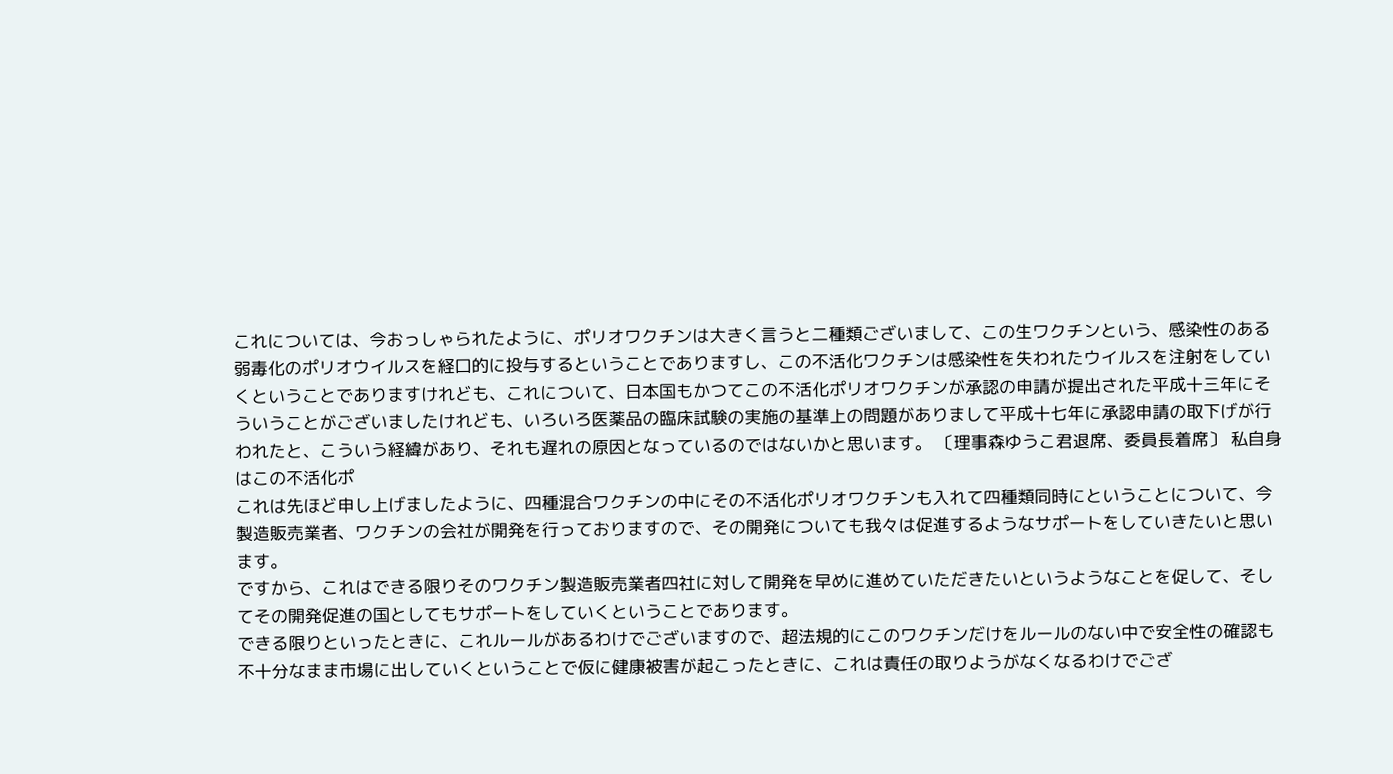これについては、今おっしゃられたように、ポリオワクチンは大きく言うと二種類ございまして、この生ワクチンという、感染性のある弱毒化のポリオウイルスを経口的に投与するということでありますし、この不活化ワクチンは感染性を失われたウイルスを注射をしていくということでありますけれども、これについて、日本国もかつてこの不活化ポリオワクチンが承認の申請が提出された平成十三年にそういうことがございましたけれども、いろいろ医薬品の臨床試験の実施の基準上の問題がありまして平成十七年に承認申請の取下げが行われたと、こういう経緯があり、それも遅れの原因となっているのではないかと思います。 〔理事森ゆうこ君退席、委員長着席〕 私自身はこの不活化ポ
これは先ほど申し上げましたように、四種混合ワクチンの中にその不活化ポリオワクチンも入れて四種類同時にということについて、今製造販売業者、ワクチンの会社が開発を行っておりますので、その開発についても我々は促進するようなサポートをしていきたいと思います。
ですから、これはできる限りそのワクチン製造販売業者四社に対して開発を早めに進めていただきたいというようなことを促して、そしてその開発促進の国としてもサポートをしていくということであります。
できる限りといったときに、これルールがあるわけでございますので、超法規的にこのワクチンだけをルールのない中で安全性の確認も不十分なまま市場に出していくということで仮に健康被害が起こったときに、これは責任の取りようがなくなるわけでござ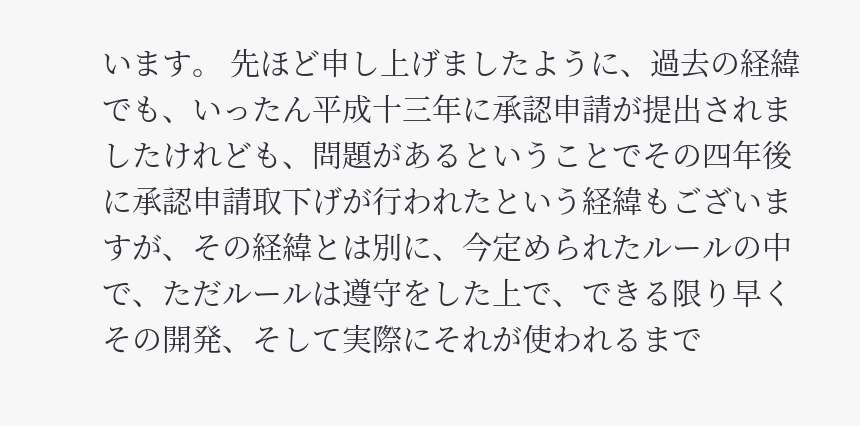います。 先ほど申し上げましたように、過去の経緯でも、いったん平成十三年に承認申請が提出されましたけれども、問題があるということでその四年後に承認申請取下げが行われたという経緯もございますが、その経緯とは別に、今定められたルールの中で、ただルールは遵守をした上で、できる限り早くその開発、そして実際にそれが使われるまで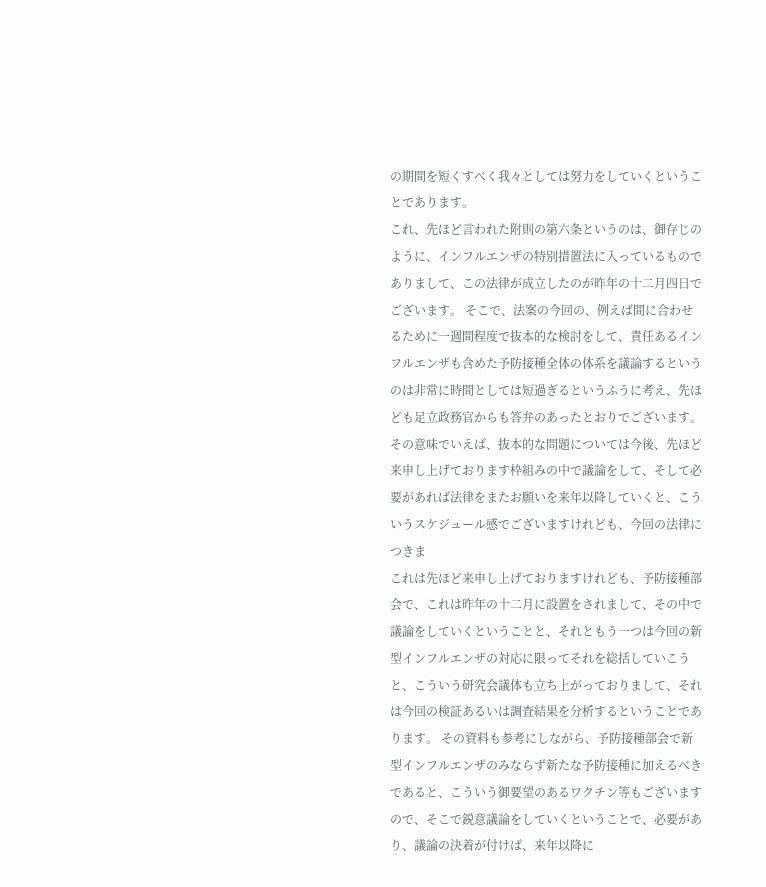の期間を短くすべく我々としては努力をしていくということであります。
これ、先ほど言われた附則の第六条というのは、御存じのように、インフルエンザの特別措置法に入っているものでありまして、この法律が成立したのが昨年の十二月四日でございます。 そこで、法案の今回の、例えば間に合わせるために一週間程度で抜本的な検討をして、責任あるインフルエンザも含めた予防接種全体の体系を議論するというのは非常に時間としては短過ぎるというふうに考え、先ほども足立政務官からも答弁のあったとおりでございます。 その意味でいえば、抜本的な問題については今後、先ほど来申し上げております枠組みの中で議論をして、そして必要があれば法律をまたお願いを来年以降していくと、こういうスケジュール感でございますけれども、今回の法律につきま
これは先ほど来申し上げておりますけれども、予防接種部会で、これは昨年の十二月に設置をされまして、その中で議論をしていくということと、それともう一つは今回の新型インフルエンザの対応に限ってそれを総括していこうと、こういう研究会議体も立ち上がっておりまして、それは今回の検証あるいは調査結果を分析するということであります。 その資料も参考にしながら、予防接種部会で新型インフルエンザのみならず新たな予防接種に加えるべきであると、こういう御要望のあるワクチン等もございますので、そこで鋭意議論をしていくということで、必要があり、議論の決着が付けば、来年以降に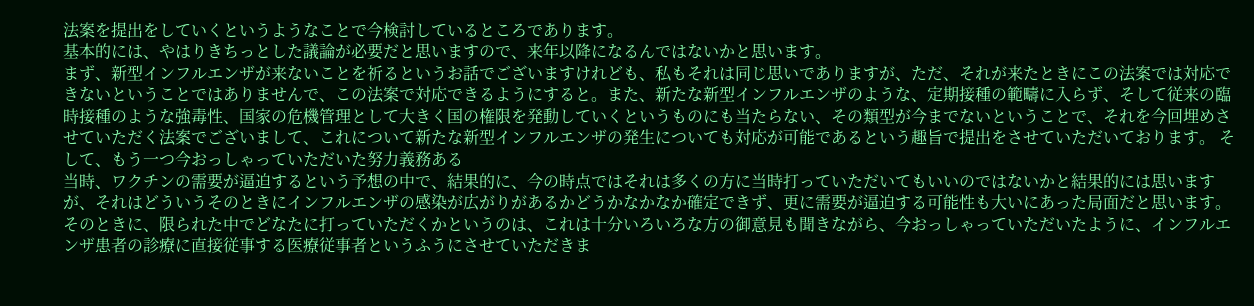法案を提出をしていくというようなことで今検討しているところであります。
基本的には、やはりきちっとした議論が必要だと思いますので、来年以降になるんではないかと思います。
まず、新型インフルエンザが来ないことを祈るというお話でございますけれども、私もそれは同じ思いでありますが、ただ、それが来たときにこの法案では対応できないということではありませんで、この法案で対応できるようにすると。また、新たな新型インフルエンザのような、定期接種の範疇に入らず、そして従来の臨時接種のような強毒性、国家の危機管理として大きく国の権限を発動していくというものにも当たらない、その類型が今までないということで、それを今回埋めさせていただく法案でございまして、これについて新たな新型インフルエンザの発生についても対応が可能であるという趣旨で提出をさせていただいております。 そして、もう一つ今おっしゃっていただいた努力義務ある
当時、ワクチンの需要が逼迫するという予想の中で、結果的に、今の時点ではそれは多くの方に当時打っていただいてもいいのではないかと結果的には思いますが、それはどういうそのときにインフルエンザの感染が広がりがあるかどうかなかなか確定できず、更に需要が逼迫する可能性も大いにあった局面だと思います。そのときに、限られた中でどなたに打っていただくかというのは、これは十分いろいろな方の御意見も聞きながら、今おっしゃっていただいたように、インフルエンザ患者の診療に直接従事する医療従事者というふうにさせていただきま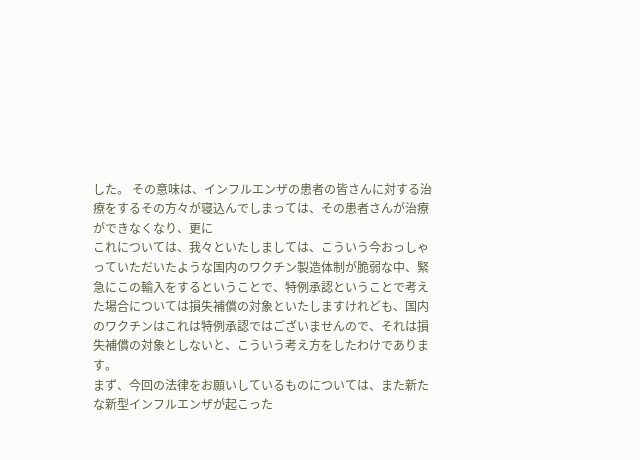した。 その意味は、インフルエンザの患者の皆さんに対する治療をするその方々が寝込んでしまっては、その患者さんが治療ができなくなり、更に
これについては、我々といたしましては、こういう今おっしゃっていただいたような国内のワクチン製造体制が脆弱な中、緊急にこの輸入をするということで、特例承認ということで考えた場合については損失補償の対象といたしますけれども、国内のワクチンはこれは特例承認ではございませんので、それは損失補償の対象としないと、こういう考え方をしたわけであります。
まず、今回の法律をお願いしているものについては、また新たな新型インフルエンザが起こった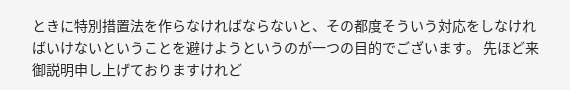ときに特別措置法を作らなければならないと、その都度そういう対応をしなければいけないということを避けようというのが一つの目的でございます。 先ほど来御説明申し上げておりますけれど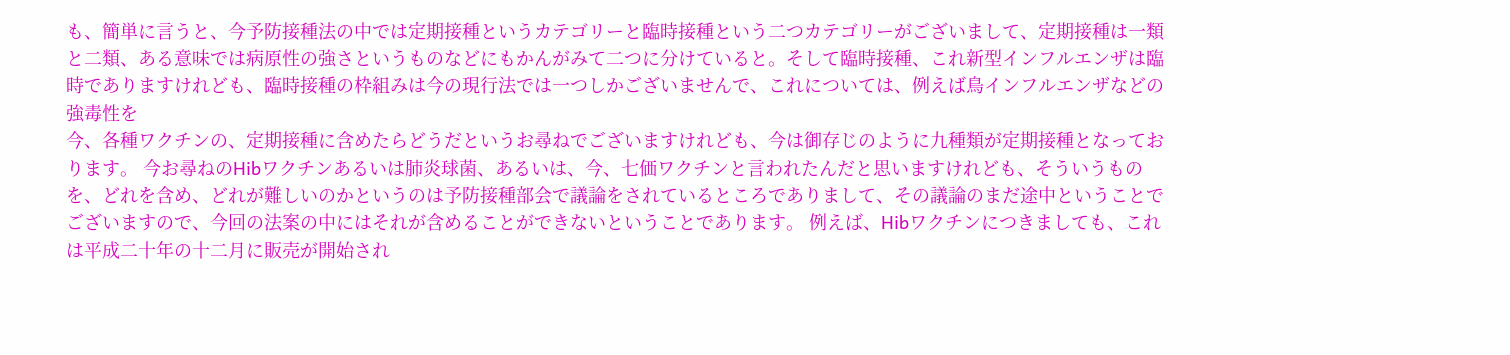も、簡単に言うと、今予防接種法の中では定期接種というカテゴリーと臨時接種という二つカテゴリーがございまして、定期接種は一類と二類、ある意味では病原性の強さというものなどにもかんがみて二つに分けていると。そして臨時接種、これ新型インフルエンザは臨時でありますけれども、臨時接種の枠組みは今の現行法では一つしかございませんで、これについては、例えば鳥インフルエンザなどの強毒性を
今、各種ワクチンの、定期接種に含めたらどうだというお尋ねでございますけれども、今は御存じのように九種類が定期接種となっております。 今お尋ねのHibワクチンあるいは肺炎球菌、あるいは、今、七価ワクチンと言われたんだと思いますけれども、そういうものを、どれを含め、どれが難しいのかというのは予防接種部会で議論をされているところでありまして、その議論のまだ途中ということでございますので、今回の法案の中にはそれが含めることができないということであります。 例えば、Hibワクチンにつきましても、これは平成二十年の十二月に販売が開始され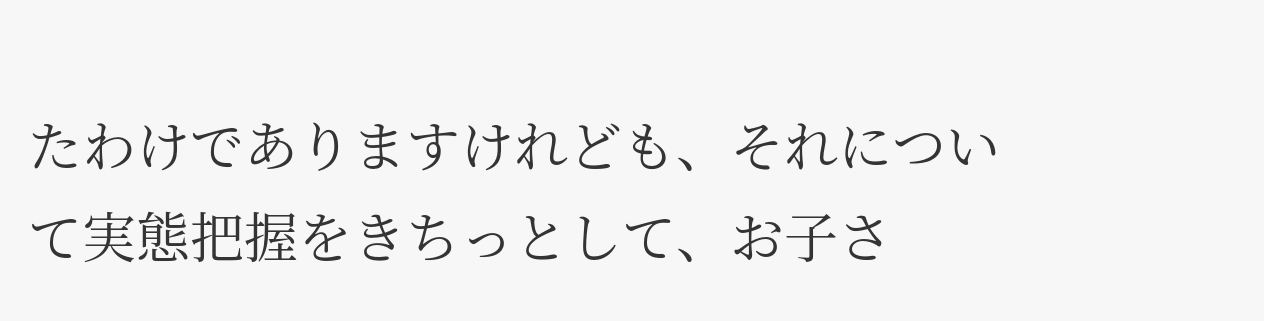たわけでありますけれども、それについて実態把握をきちっとして、お子さ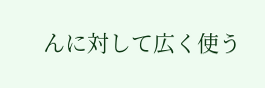んに対して広く使う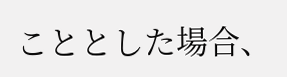こととした場合、